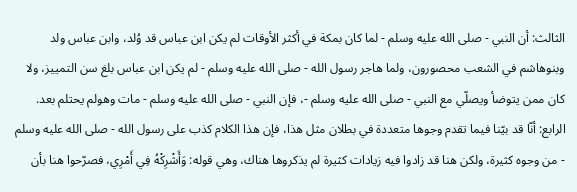الثالث: أن النبي - صلى الله عليه وسلم - لما كان بمكة في أكثر الأوقات لم يكن ابن عباس قد وُلد، وابن عباس ولد وبنوهاشم في الشعب محصورون، ولما هاجر رسول الله - صلى الله عليه وسلم - لم يكن ابن عباس بلغ سن التمييز، ولا كان ممن يتوضأ ويصلّي مع النبي - صلى الله عليه وسلم -، فإن النبي - صلى الله عليه وسلم - مات وهولم يحتلم بعد.
الرابع: أنّا قد بيّنا فيما تقدم وجوها متعددة في بطلان مثل هذا، فإن هذا الكلام كذب على رسول الله - صلى الله عليه وسلم - من وجوه كثيرة، ولكن هنا قد زادوا فيه زيادات كثيرة لم يذكروها هناك، وهي قوله: وَأَشْرِكْهُ فِي أَمْرِي، فصرّحوا هنا بأن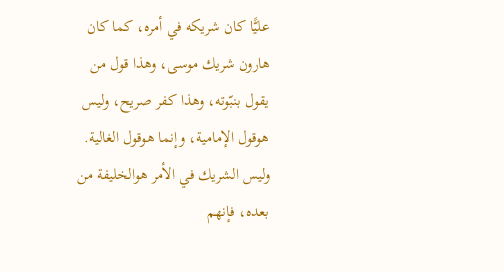عليًّا كان شريكه في أمره، كما كان هارون شريك موسى، وهذا قول من يقول بنبّوته، وهذا كفر صريح، وليس هوقول الإمامية، وإنما هوقول الغالية.
وليس الشريك في الأمر هوالخليفة من بعده، فإنهم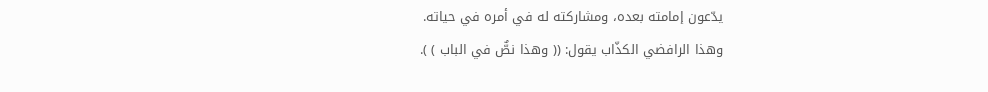يدّعون إمامته بعده، ومشاركته له في أمره في حياته.
وهذا الرافضي الكذّاب يقول: (( وهذا نصٌّ في الباب ) ).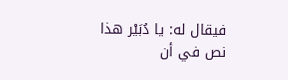فيقال له: يا دُبَيْر هذا نص في أن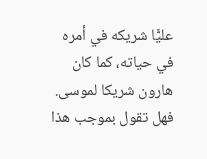عليًّا شريكه في أمره في حياته، كما كان هارون شريكا لموسى. فهل تقول بموجب هذا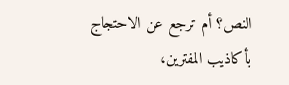النص؟ أم ترجع عن الاحتجاج بأكاذيب المفترين،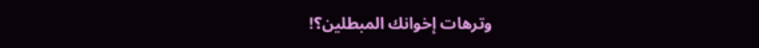وترهات إخوانك المبطلين؟!